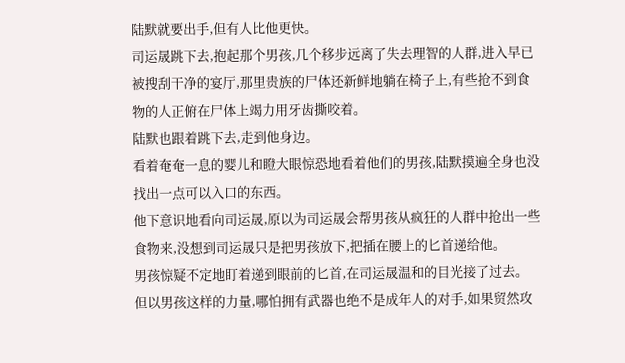陆默就要出手,但有人比他更快。
司运晟跳下去,抱起那个男孩,几个移步远离了失去理智的人群,进入早已被搜刮干净的宴厅,那里贵族的尸体还新鲜地躺在椅子上,有些抢不到食物的人正俯在尸体上竭力用牙齿撕咬着。
陆默也跟着跳下去,走到他身边。
看着奄奄一息的婴儿和瞪大眼惊恐地看着他们的男孩,陆默摸遍全身也没找出一点可以入口的东西。
他下意识地看向司运晟,原以为司运晟会帮男孩从疯狂的人群中抢出一些食物来,没想到司运晟只是把男孩放下,把插在腰上的匕首递给他。
男孩惊疑不定地盯着递到眼前的匕首,在司运晟温和的目光接了过去。
但以男孩这样的力量,哪怕拥有武器也绝不是成年人的对手,如果贸然攻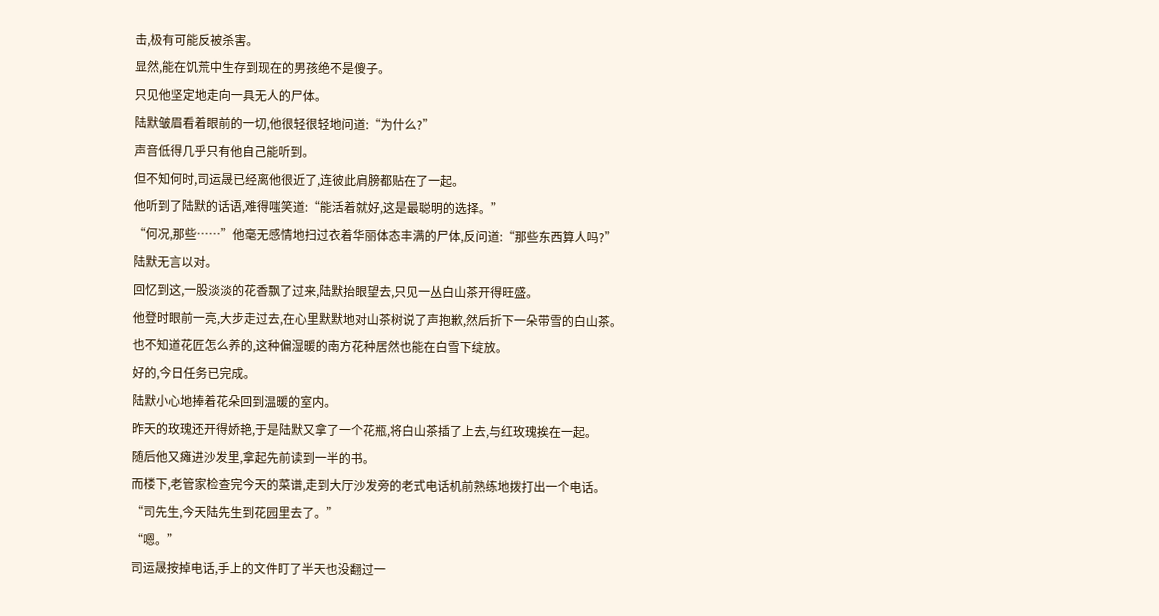击,极有可能反被杀害。
显然,能在饥荒中生存到现在的男孩绝不是傻子。
只见他坚定地走向一具无人的尸体。
陆默皱眉看着眼前的一切,他很轻很轻地问道:“为什么?”
声音低得几乎只有他自己能听到。
但不知何时,司运晟已经离他很近了,连彼此肩膀都贴在了一起。
他听到了陆默的话语,难得嗤笑道:“能活着就好,这是最聪明的选择。”
“何况,那些……”他毫无感情地扫过衣着华丽体态丰满的尸体,反问道:“那些东西算人吗?”
陆默无言以对。
回忆到这,一股淡淡的花香飘了过来,陆默抬眼望去,只见一丛白山茶开得旺盛。
他登时眼前一亮,大步走过去,在心里默默地对山茶树说了声抱歉,然后折下一朵带雪的白山茶。
也不知道花匠怎么养的,这种偏湿暖的南方花种居然也能在白雪下绽放。
好的,今日任务已完成。
陆默小心地捧着花朵回到温暖的室内。
昨天的玫瑰还开得娇艳,于是陆默又拿了一个花瓶,将白山茶插了上去,与红玫瑰挨在一起。
随后他又瘫进沙发里,拿起先前读到一半的书。
而楼下,老管家检查完今天的菜谱,走到大厅沙发旁的老式电话机前熟练地拨打出一个电话。
“司先生,今天陆先生到花园里去了。”
“嗯。”
司运晟按掉电话,手上的文件盯了半天也没翻过一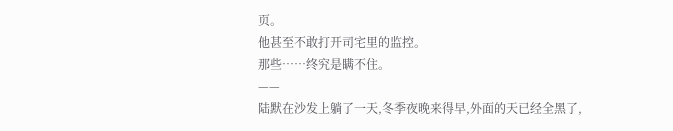页。
他甚至不敢打开司宅里的监控。
那些……终究是瞒不住。
——
陆默在沙发上躺了一天,冬季夜晚来得早,外面的天已经全黑了,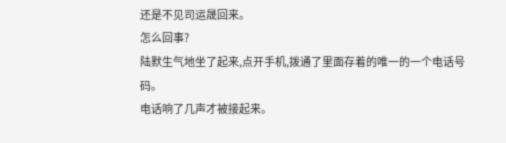还是不见司运晟回来。
怎么回事?
陆默生气地坐了起来,点开手机,拨通了里面存着的唯一的一个电话号码。
电话响了几声才被接起来。